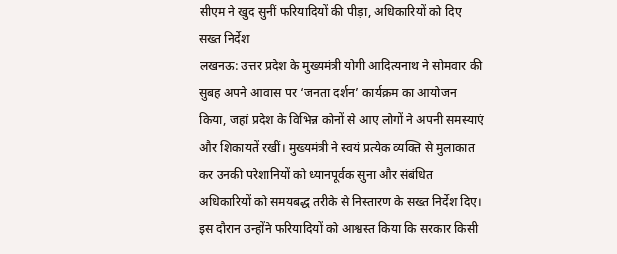सीएम ने खुद सुनीं फरियादियों की पीड़ा, अधिकारियों को दिए सख्त निर्देश
लखनऊ: उत्तर प्रदेश के मुख्यमंत्री योगी आदित्यनाथ ने सोमवार की सुबह अपने आवास पर ‘जनता दर्शन’ कार्यक्रम का आयोजन किया, जहां प्रदेश के विभिन्न कोनों से आए लोगों ने अपनी समस्याएं और शिकायतें रखीं। मुख्यमंत्री ने स्वयं प्रत्येक व्यक्ति से मुलाकात कर उनकी परेशानियों को ध्यानपूर्वक सुना और संबंधित अधिकारियों को समयबद्ध तरीके से निस्तारण के सख्त निर्देश दिए। इस दौरान उन्होंने फरियादियों को आश्वस्त किया कि सरकार किसी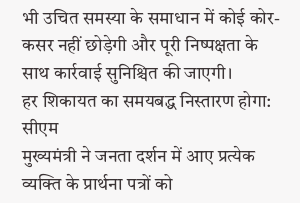भी उचित समस्या के समाधान में कोई कोर-कसर नहीं छोड़ेगी और पूरी निष्पक्षता के साथ कार्रवाई सुनिश्चित की जाएगी।
हर शिकायत का समयबद्ध निस्तारण होगा: सीएम
मुख्यमंत्री ने जनता दर्शन में आए प्रत्येक व्यक्ति के प्रार्थना पत्रों को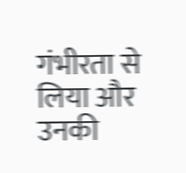गंभीरता से लिया और उनकी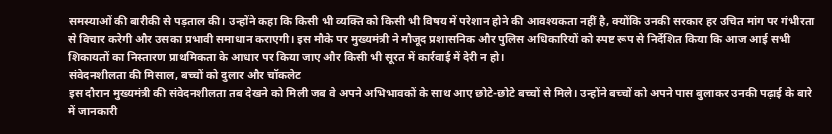समस्याओं की बारीकी से पड़ताल की। उन्होंने कहा कि किसी भी व्यक्ति को किसी भी विषय में परेशान होने की आवश्यकता नहीं है, क्योंकि उनकी सरकार हर उचित मांग पर गंभीरता से विचार करेगी और उसका प्रभावी समाधान कराएगी। इस मौके पर मुख्यमंत्री ने मौजूद प्रशासनिक और पुलिस अधिकारियों को स्पष्ट रूप से निर्देशित किया कि आज आई सभी शिकायतों का निस्तारण प्राथमिकता के आधार पर किया जाए और किसी भी सूरत में कार्रवाई में देरी न हो।
संवेदनशीलता की मिसाल, बच्चों को दुलार और चॉकलेट
इस दौरान मुख्यमंत्री की संवेदनशीलता तब देखने को मिली जब वे अपने अभिभावकों के साथ आए छोटे-छोटे बच्चों से मिले। उन्होंने बच्चों को अपने पास बुलाकर उनकी पढ़ाई के बारे में जानकारी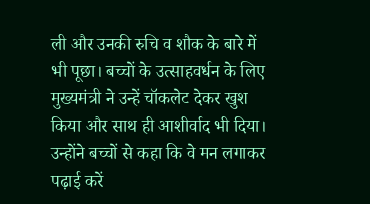ली और उनकी रुचि व शौक के बारे में भी पूछा। बच्चों के उत्साहवर्धन के लिए मुख्यमंत्री ने उन्हें चॉकलेट देकर खुश किया और साथ ही आशीर्वाद भी दिया। उन्होंने बच्चों से कहा कि वे मन लगाकर पढ़ाई करें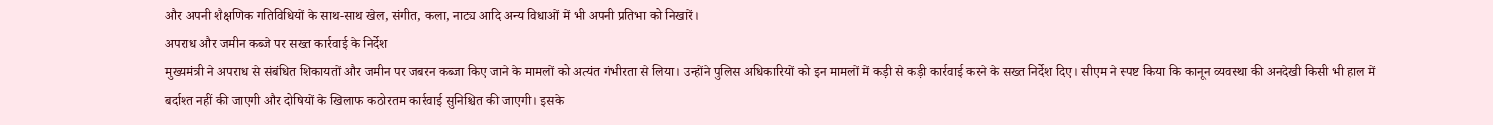और अपनी शैक्षणिक गतिविधियों के साथ-साथ खेल, संगीत, कला, नाट्य आदि अन्य विधाओं में भी अपनी प्रतिभा को निखारें।
अपराध और जमीन कब्जे पर सख्त कार्रवाई के निर्देश
मुख्यमंत्री ने अपराध से संबंधित शिकायतों और जमीन पर जबरन कब्जा किए जाने के मामलों को अत्यंत गंभीरता से लिया। उन्होंने पुलिस अधिकारियों को इन मामलों में कड़ी से कड़ी कार्रवाई करने के सख्त निर्देश दिए। सीएम ने स्पष्ट किया कि कानून व्यवस्था की अनदेखी किसी भी हाल में बर्दाश्त नहीं की जाएगी और दोषियों के खिलाफ कठोरतम कार्रवाई सुनिश्चित की जाएगी। इसके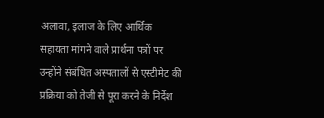अलावा, इलाज के लिए आर्थिक सहायता मांगने वाले प्रार्थना पत्रों पर उन्होंने संबंधित अस्पतालों से एस्टीमेट की प्रक्रिया को तेजी से पूरा करने के निर्देश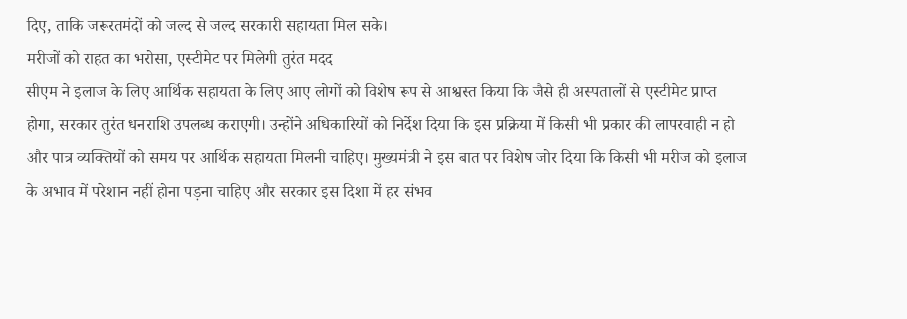दिए, ताकि जरूरतमंदों को जल्द से जल्द सरकारी सहायता मिल सके।
मरीजों को राहत का भरोसा, एस्टीमेट पर मिलेगी तुरंत मदद
सीएम ने इलाज के लिए आर्थिक सहायता के लिए आए लोगों को विशेष रूप से आश्वस्त किया कि जैसे ही अस्पतालों से एस्टीमेट प्राप्त होगा, सरकार तुरंत धनराशि उपलब्ध कराएगी। उन्होंने अधिकारियों को निर्देश दिया कि इस प्रक्रिया में किसी भी प्रकार की लापरवाही न हो और पात्र व्यक्तियों को समय पर आर्थिक सहायता मिलनी चाहिए। मुख्यमंत्री ने इस बात पर विशेष जोर दिया कि किसी भी मरीज को इलाज के अभाव में परेशान नहीं होना पड़ना चाहिए और सरकार इस दिशा में हर संभव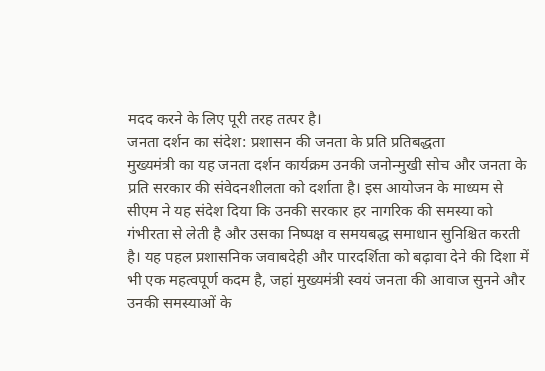मदद करने के लिए पूरी तरह तत्पर है।
जनता दर्शन का संदेश: प्रशासन की जनता के प्रति प्रतिबद्धता
मुख्यमंत्री का यह जनता दर्शन कार्यक्रम उनकी जनोन्मुखी सोच और जनता के प्रति सरकार की संवेदनशीलता को दर्शाता है। इस आयोजन के माध्यम से सीएम ने यह संदेश दिया कि उनकी सरकार हर नागरिक की समस्या को गंभीरता से लेती है और उसका निष्पक्ष व समयबद्ध समाधान सुनिश्चित करती है। यह पहल प्रशासनिक जवाबदेही और पारदर्शिता को बढ़ावा देने की दिशा में भी एक महत्वपूर्ण कदम है, जहां मुख्यमंत्री स्वयं जनता की आवाज सुनने और उनकी समस्याओं के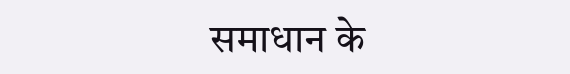समाधान के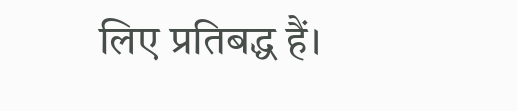लिए प्रतिबद्ध हैं।